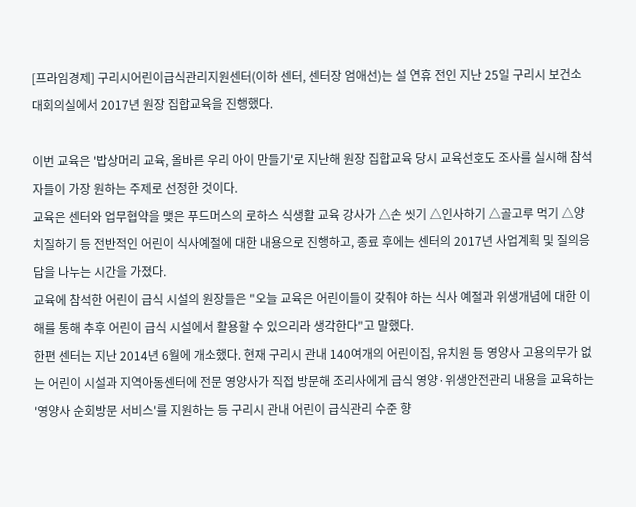[프라임경제] 구리시어린이급식관리지원센터(이하 센터, 센터장 엄애선)는 설 연휴 전인 지난 25일 구리시 보건소 대회의실에서 2017년 원장 집합교육을 진행했다.

이번 교육은 '밥상머리 교육, 올바른 우리 아이 만들기'로 지난해 원장 집합교육 당시 교육선호도 조사를 실시해 참석자들이 가장 원하는 주제로 선정한 것이다.
교육은 센터와 업무협약을 맺은 푸드머스의 로하스 식생활 교육 강사가 △손 씻기 △인사하기 △골고루 먹기 △양치질하기 등 전반적인 어린이 식사예절에 대한 내용으로 진행하고, 종료 후에는 센터의 2017년 사업계획 및 질의응답을 나누는 시간을 가졌다.
교육에 참석한 어린이 급식 시설의 원장들은 "오늘 교육은 어린이들이 갖춰야 하는 식사 예절과 위생개념에 대한 이해를 통해 추후 어린이 급식 시설에서 활용할 수 있으리라 생각한다"고 말했다.
한편 센터는 지난 2014년 6월에 개소했다. 현재 구리시 관내 140여개의 어린이집, 유치원 등 영양사 고용의무가 없는 어린이 시설과 지역아동센터에 전문 영양사가 직접 방문해 조리사에게 급식 영양·위생안전관리 내용을 교육하는 '영양사 순회방문 서비스'를 지원하는 등 구리시 관내 어린이 급식관리 수준 향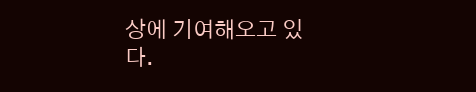상에 기여해오고 있다.